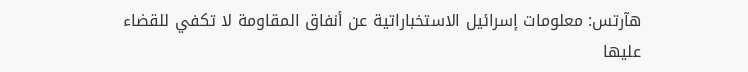هآرتس: معلومات إسرائيل الاستخباراتية عن أنفاق المقاومة لا تكفي للقضاء عليها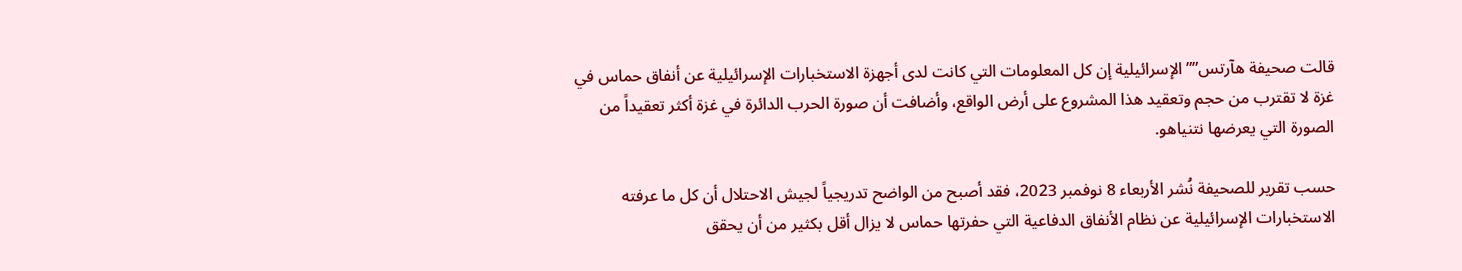قالت صحيفة هآرتس”” الإسرائيلية إن كل المعلومات التي كانت لدى أجهزة الاستخبارات الإسرائيلية عن أنفاق حماس في غزة لا تقترب من حجم وتعقيد هذا المشروع على أرض الواقع، وأضافت أن صورة الحرب الدائرة في غزة أكثر تعقيداً من الصورة التي يعرضها نتنياهو.

حسب تقرير للصحيفة نُشر الأربعاء 8 نوفمبر 2023، فقد أصبح من الواضح تدريجياً لجيش الاحتلال أن كل ما عرفته الاستخبارات الإسرائيلية عن نظام الأنفاق الدفاعية التي حفرتها حماس لا يزال أقل بكثير من أن يحقق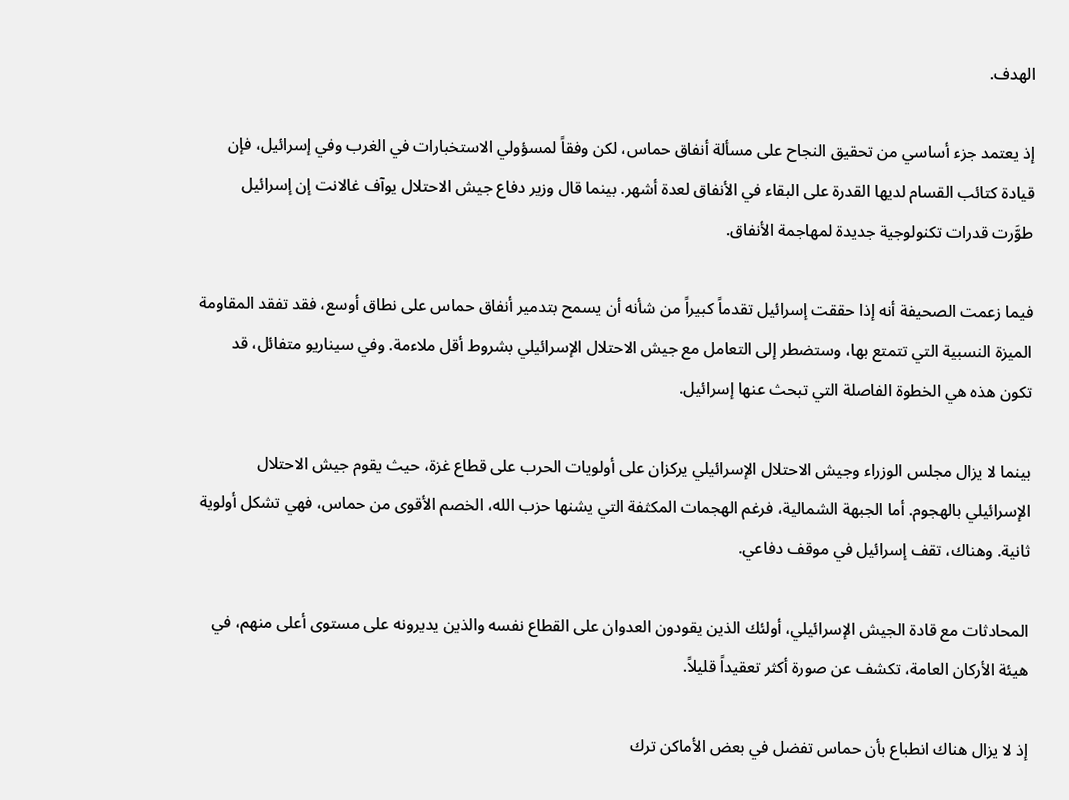الهدف.

إذ يعتمد جزء أساسي من تحقيق النجاح على مسألة أنفاق حماس، لكن وفقاً لمسؤولي الاستخبارات في الغرب وفي إسرائيل، فإن قيادة كتائب القسام لديها القدرة على البقاء في الأنفاق لعدة أشهر. بينما قال وزير دفاع جيش الاحتلال يوآف غالانت إن إسرائيل طوَّرت قدرات تكنولوجية جديدة لمهاجمة الأنفاق.

فيما زعمت الصحيفة أنه إذا حققت إسرائيل تقدماً كبيراً من شأنه أن يسمح بتدمير أنفاق حماس على نطاق أوسع، فقد تفقد المقاومة الميزة النسبية التي تتمتع بها، وستضطر إلى التعامل مع جيش الاحتلال الإسرائيلي بشروط أقل ملاءمة. وفي سيناريو متفائل، قد تكون هذه هي الخطوة الفاصلة التي تبحث عنها إسرائيل.

بينما لا يزال مجلس الوزراء وجيش الاحتلال الإسرائيلي يركزان على أولويات الحرب على قطاع غزة، حيث يقوم جيش الاحتلال الإسرائيلي بالهجوم. أما الجبهة الشمالية، فرغم الهجمات المكثفة التي يشنها حزب الله، الخصم الأقوى من حماس، فهي تشكل أولوية ثانية. وهناك، تقف إسرائيل في موقف دفاعي.

المحادثات مع قادة الجيش الإسرائيلي، أولئك الذين يقودون العدوان على القطاع نفسه والذين يديرونه على مستوى أعلى منهم، في هيئة الأركان العامة، تكشف عن صورة أكثر تعقيداً قليلاً.

إذ لا يزال هناك انطباع بأن حماس تفضل في بعض الأماكن ترك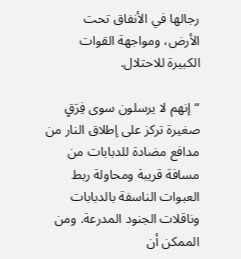رجالها في الأنفاق تحت الأرض، ومواجهة القوات الكبيرة للاحتلال.

“إنهم لا يرسلون سوى فِرَقٍ صغيرة تركز على إطلاق النار من مدافع مضادة للدبابات من مسافة قريبة ومحاولة ربط العبوات الناسفة بالدبابات وناقلات الجنود المدرعة. ومن الممكن أن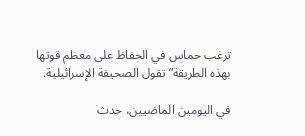ترغب حماس في الحفاظ على معظم قوتها بهذه الطريقة” تقول الصحيفة الإسرائيلية.

في اليومين الماضيين، حدث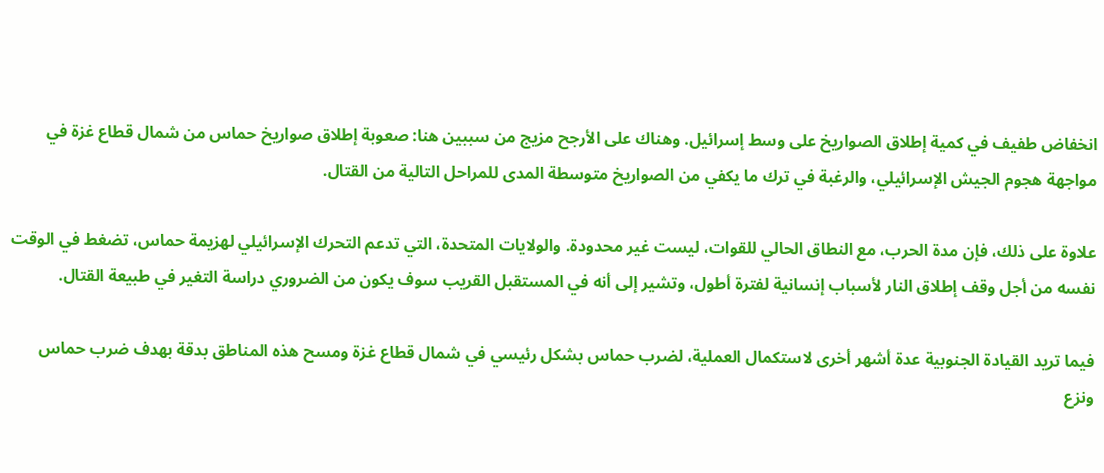انخفاض طفيف في كمية إطلاق الصواريخ على وسط إسرائيل. وهناك على الأرجح مزيج من سببين هنا: صعوبة إطلاق صواريخ حماس من شمال قطاع غزة في مواجهة هجوم الجيش الإسرائيلي، والرغبة في ترك ما يكفي من الصواريخ متوسطة المدى للمراحل التالية من القتال.

علاوة على ذلك، فإن مدة الحرب، مع النطاق الحالي للقوات، ليست غير محدودة. والولايات المتحدة، التي تدعم التحرك الإسرائيلي لهزيمة حماس، تضغط في الوقت نفسه من أجل وقف إطلاق النار لأسباب إنسانية لفترة أطول، وتشير إلى أنه في المستقبل القريب سوف يكون من الضروري دراسة التغير في طبيعة القتال.

فيما تريد القيادة الجنوبية عدة أشهر أخرى لاستكمال العملية، لضرب حماس بشكل رئيسي في شمال قطاع غزة ومسح هذه المناطق بدقة بهدف ضرب حماس ونزع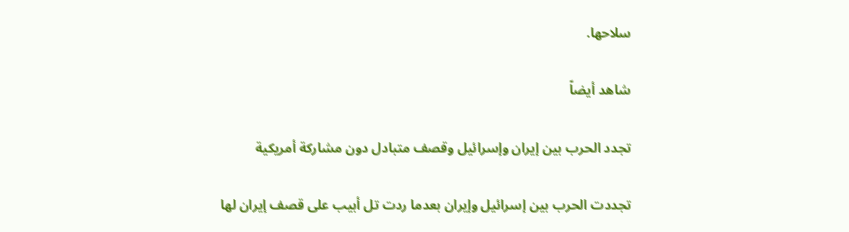سلاحها.

شاهد أيضاً

تجدد الحرب بين إيران وإسرائيل وقصف متبادل دون مشاركة أمريكية

تجددت الحرب بين إسرائيل وإيران بعدما ردت تل أبيب على قصف إيران لها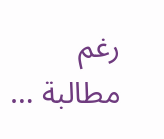رغم مطالبة …